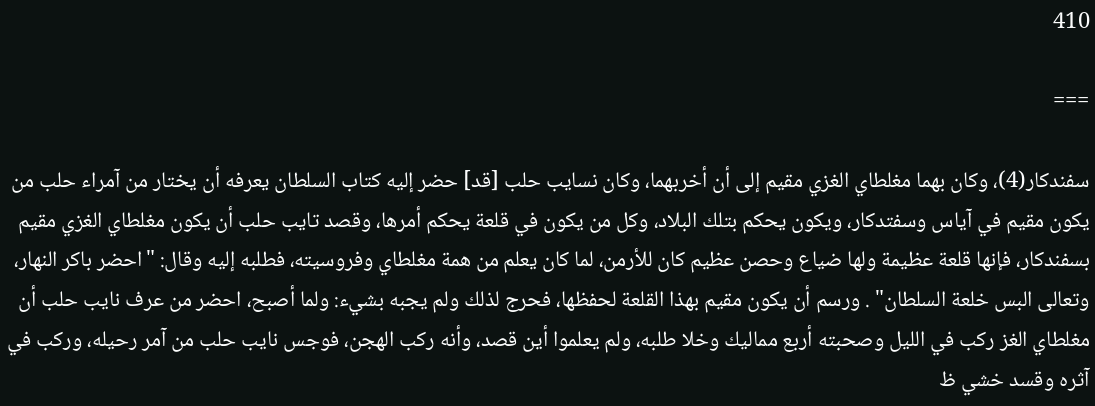410

===

سفندكار(4)، وكان بهما مغلطاي الغزي مقيم إلى أن أخربهما، وكان نسايب حلب [قد] حضر إليه كتاب السلطان يعرفه أن يختار من آمراء حلب من يكون مقيم في آياس وسفتدكار، ويكون يحكم بتلك البلاد، وكل من يكون في قلعة يحكم أمرها، وقصد تايب حلب أن يكون مغلطاي الغزي مقيم بسفندكار، فإنها قلعة عظيمة ولها ضياع وحصن عظيم كان للأرمن، لما كان يعلم من همة مغلطاي وفروسيته، فطلبه إليه وقال: "احضر باكر النهار، وتعالى البس خلعة السلطان" . ورسم أن يكون مقيم بهذا القلعة لحفظها، فحرج لذلك ولم يجبه بشيء: ولما أصبح، احضر من عرف نايب حلب أن مغلطاي الغز ركب في الليل وصحبته أربع مماليك وخلا طلبه، ولم يعلموا أين قصد، وأنه ركب الهجن، فوجس نايب حلب من آمر رحيله، وركب في آثره وقسد خشي ظ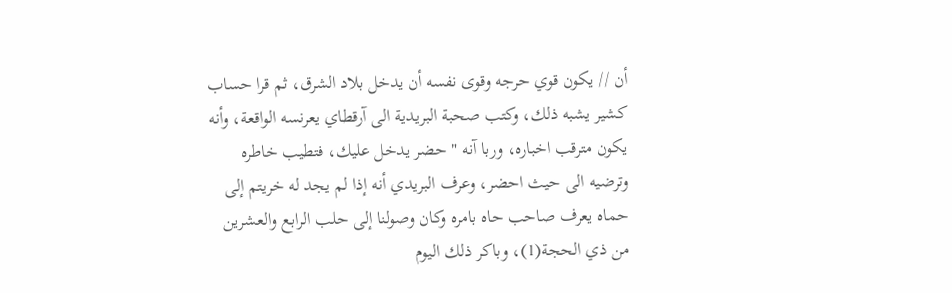أن // يكون قوي حرجه وقوى نفسه أن يدخل بلاد الشرق، ثم قرا حساب كشير يشبه ذلك، وكتب صحبة البريدية الى آرقطاي يعرنسه الواقعة، وأنه يكون مترقب اخباره، وربا آنه " حضر يدخل عليك، فتطيب خاطره وترضيه الى حيث احضر، وعرف البريدي أنه إذا لم يجد له خريتم إلى حماه يعرف صاحب حاه بامره وكان وصولنا إلى حلب الرابع والعشرين من ذي الحجة(1)، وباكر ذلك اليوم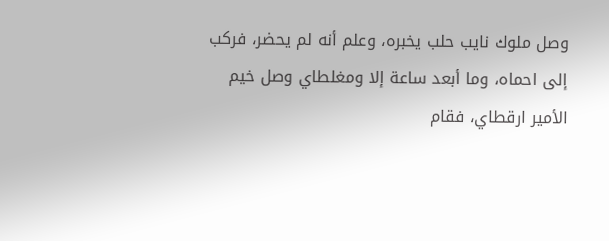وصل ملوك نايب حلب يخبره، وعلم أنه لم يحضر، فركب إلى احماه، وما أبعد ساعة إلا ومغلطاي وصل خيم الأمير ارقطاي، فقام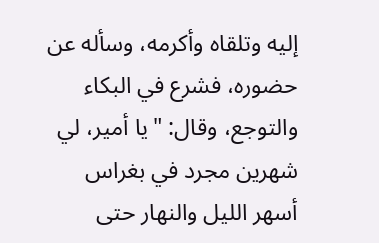إليه وتلقاه وأكرمه، وسأله عن حضوره، فشرع في البكاء والتوجع، وقال: "يا أمير، لي شهرين مجرد في بغراس أسهر الليل والنهار حتى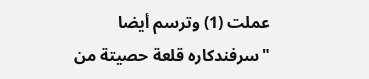عملت (1) وترسم أيضا "سرفندكاره قلعة حصيتة من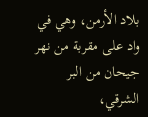بلاد الأرمن، وهي في واد على مقربة من نهر جيحان من البر الشرقي،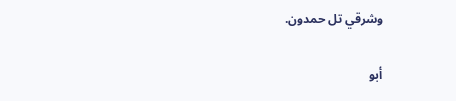وشرقي تل حمدون.

أبو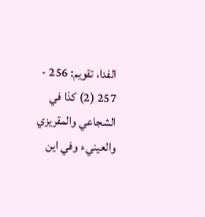الفدا، تقويم: 256 - 257 (2) كذا في الشجاعي والمقريزي والعينيء وفي اين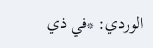الوردي: *في ذي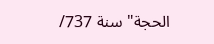الحجة" سنة 737/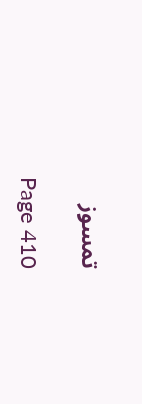تمسوز

Page 410